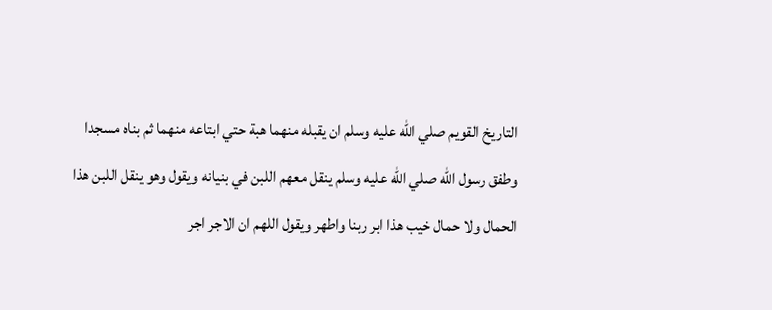التاريخ القويم صلي الله عليه وسلم ان يقبله منهما هبة حتي ابتاعه منهما ثم بناه مسجدا وطفق رسول الله صلي الله عليه وسلم ينقل معهم اللبن في بنيانه ويقول وهو ينقل اللبن هذا الحمال ولا حمال خيب هذا ابر ربنا واطهر ويقول اللهم ان الاجر اجر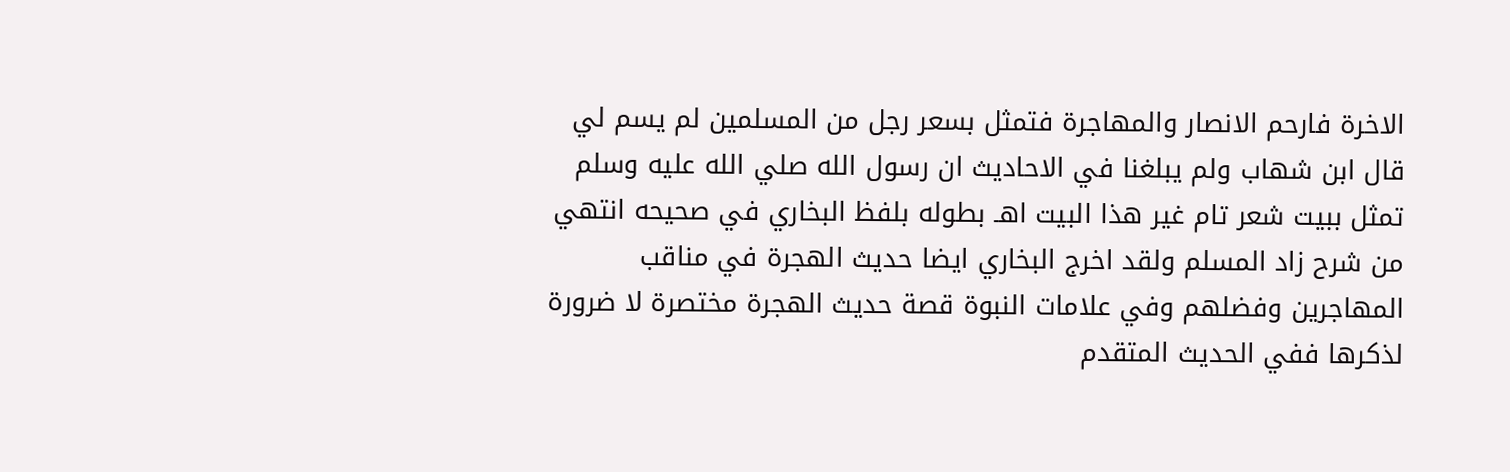الاخرة فارحم الانصار والمهاجرة فتمثل بسعر رجل من المسلمين لم يسم لي قال ابن شهاب ولم يبلغنا في الاحاديث ان رسول الله صلي الله عليه وسلم تمثل ببيت شعر تام غير هذا البيت اهـ بطوله بلفظ البخاري في صحيحه انتهي من شرح زاد المسلم ولقد اخرج البخاري ايضا حديث الهجرة في مناقب المهاجرين وفضلهم وفي علامات النبوة قصة حديث الهجرة مختصرة لا ضرورة لذكرها ففي الحديث المتقدم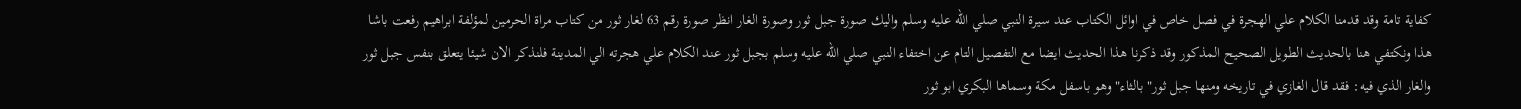كفاية تامة وقد قدمنا الكلام علي الهجرة في فصل خاص في اوائل الكتاب عند سيرة النبي صلي الله عليه وسلم واليك صورة جبل ثور وصورة الغار انظر صورة رقم 63 لغار ثور من كتاب مراة الحرمين لمؤلفة ابراهيم رفعت باشا هذا ونكتفي هنا بالحديث الطويل الصحيح المذكور وقد ذكرنا هذا الحديث ايضا مع التفصيل التام عن اختفاء النبي صلي الله عليه وسلم بجبل ثور عند الكلام علي هجرته الي المدينة فلنذكر الان شيئا يتعلق بنفس جبل ثور والغار الذي فيه: فقد قال الغازي في تاريخه ومنها جبل ثور"بالثاء"وهو باسفل مكة وسماها البكري ابو ثور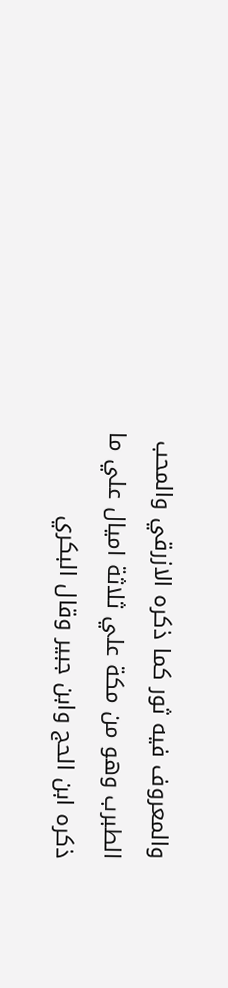والمعروف فيه ثور كما ذكره الازرقي والمحب الطبرب وهو من مكة علي ثلاثة اميال علي ما ذكره ابن الحج وابن جبير وقال البكري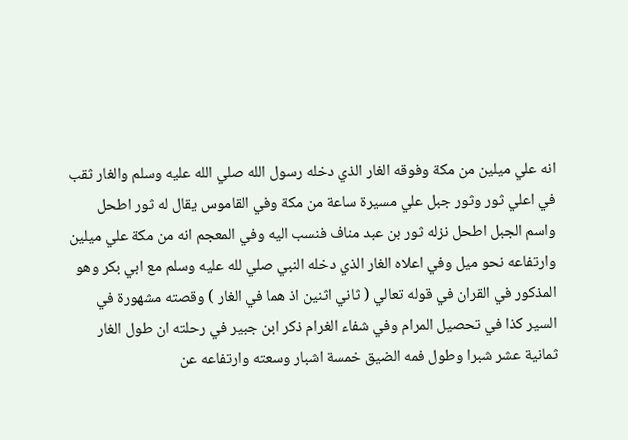انه علي ميلين من مكة وفوقه الغار الذي دخله رسول الله صلي الله عليه وسلم والغار ثقب في اعلي ثور وثور جبل علي مسيرة ساعة من مكة وفي القاموس يقال له ثور اطحل واسم الجبل اطحل نزله ثور بن عبد مناف فنسب اليه وفي المعجم انه من مكة علي ميلين وارتفاعه نحو ميل وفي اعلاه الغار الذي دخله النبي صلي لله عليه وسلم مع ابي بكر وهو المذكور في القران في قوله تعالي ( ثاني اثنين اذ هما في الغار ) وقصته مشهورة في السير كذا في تحصيل المرام وفي شفاء الغرام ذكر ابن جبير في رحلته ان طول الغار ثمانية عشر شبرا وطول فمه الضيق خمسة اشبار وسعته وارتفاعه عن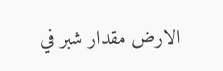الارض مقدار شبر في